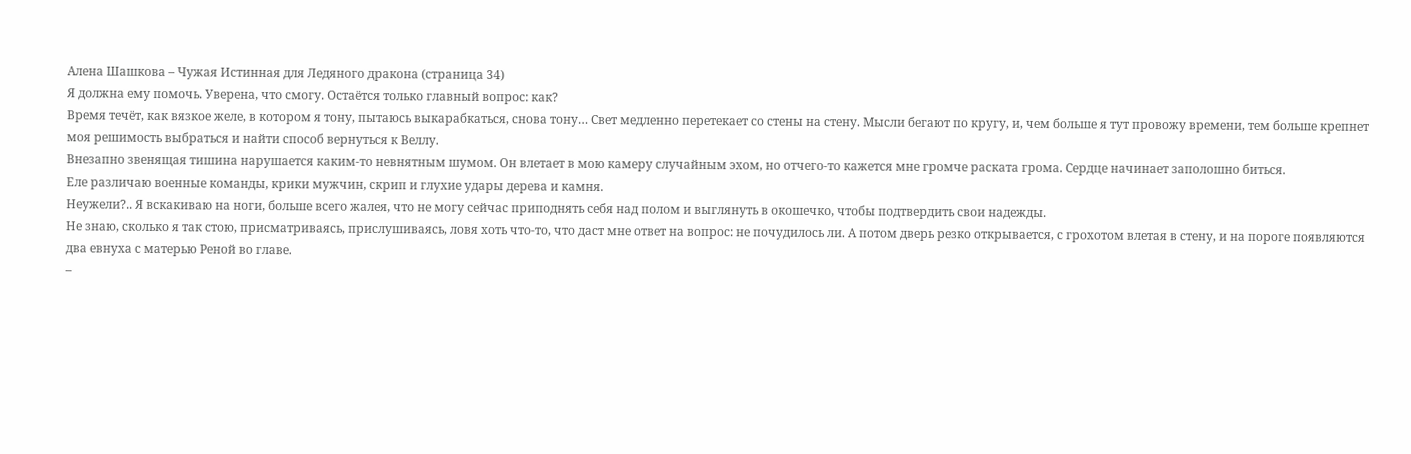Алена Шашкова – Чужая Истинная для Ледяного дракона (страница 34)
Я должна ему помочь. Уверена, что смогу. Остаётся только главный вопрос: как?
Время течёт, как вязкое желе, в котором я тону, пытаюсь выкарабкаться, снова тону… Свет медленно перетекает со стены на стену. Мысли бегают по кругу, и, чем больше я тут провожу времени, тем больше крепнет моя решимость выбраться и найти способ вернуться к Веллу.
Внезапно звенящая тишина нарушается каким-то невнятным шумом. Он влетает в мою камеру случайным эхом, но отчего-то кажется мне громче раската грома. Сердце начинает заполошно биться.
Еле различаю военные команды, крики мужчин, скрип и глухие удары дерева и камня.
Неужели?.. Я вскакиваю на ноги, больше всего жалея, что не могу сейчас приподнять себя над полом и выглянуть в окошечко, чтобы подтвердить свои надежды.
Не знаю, сколько я так стою, присматриваясь, прислушиваясь, ловя хоть что-то, что даст мне ответ на вопрос: не почудилось ли. А потом дверь резко открывается, с грохотом влетая в стену, и на пороге появляются два евнуха с матерью Реной во главе.
–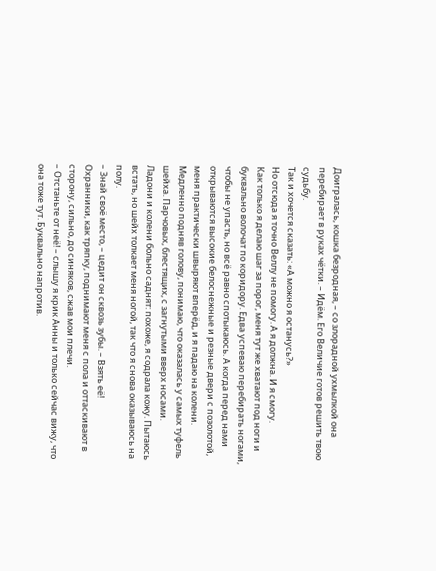Доигралась, кошка безродная, – со злорадной ухмылкой она перебирает в руках чётки. – Идём. Его Величие готов решить твою судьбу.
Так и хочется сказать: «А можно я останусь?»
Но отсюда я точно Веллу не помогу. А я должна. И я смогу.
Как только я делаю шаг за порог, меня тут же хватают под ноги и буквально волочат по коридору. Едва успеваю перебирать ногами, чтобы не упасть, но всё равно спотыкаюсь. А когда перед нами открываются высокие белоснежные и резные двери с позолотой, меня практически швыряют вперёд, и я падаю на колени.
Медленно подняв голову, понимаю, что оказалась у самых туфель шейха. Парчовых, блестящих, с загнутыми вверх носами.
Ладони и колени больно саднят: похоже, я содрала кожу. Пытаюсь встать, но шейх толкает меня ногой, так что я снова оказываюсь на полу.
– Знай своё место, – цедит он сквозь зубы. – Взять её!
Охранники, как тряпку, поднимают меня с пола и оттаскивают в сторону, сильно, до синяков, сжав мои плечи.
– Отстаньте от неё! – слышу я крик Анны и только сейчас вижу, что она тоже тут. Буквально напротив.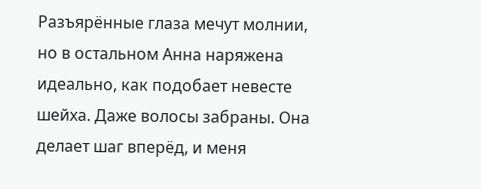Разъярённые глаза мечут молнии, но в остальном Анна наряжена идеально, как подобает невесте шейха. Даже волосы забраны. Она делает шаг вперёд, и меня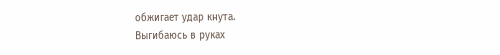обжигает удар кнута.
Выгибаюсь в руках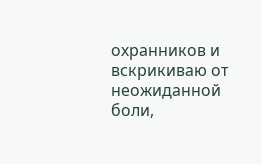охранников и вскрикиваю от неожиданной боли,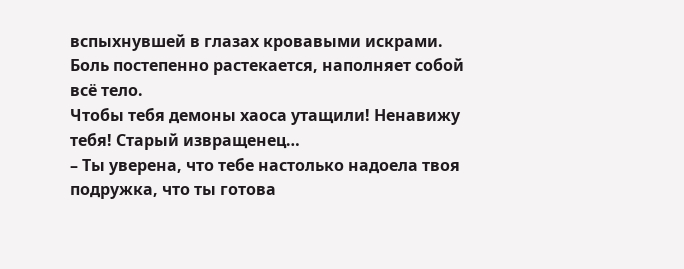вспыхнувшей в глазах кровавыми искрами. Боль постепенно растекается, наполняет собой всё тело.
Чтобы тебя демоны хаоса утащили! Ненавижу тебя! Старый извращенец…
– Ты уверена, что тебе настолько надоела твоя подружка, что ты готова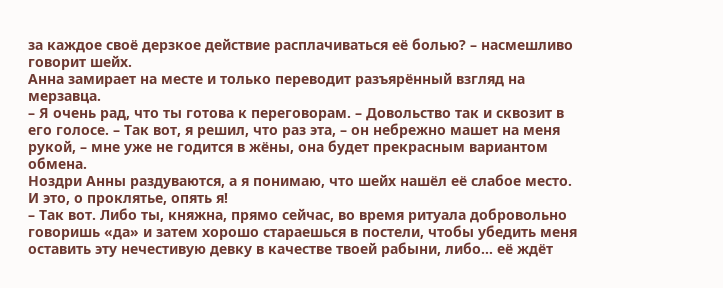за каждое своё дерзкое действие расплачиваться её болью? – насмешливо говорит шейх.
Анна замирает на месте и только переводит разъярённый взгляд на мерзавца.
– Я очень рад, что ты готова к переговорам. – Довольство так и сквозит в его голосе. – Так вот, я решил, что раз эта, – он небрежно машет на меня рукой, – мне уже не годится в жёны, она будет прекрасным вариантом обмена.
Ноздри Анны раздуваются, а я понимаю, что шейх нашёл её слабое место. И это, о проклятье, опять я!
– Так вот. Либо ты, княжна, прямо сейчас, во время ритуала добровольно говоришь «да» и затем хорошо стараешься в постели, чтобы убедить меня оставить эту нечестивую девку в качестве твоей рабыни, либо… её ждёт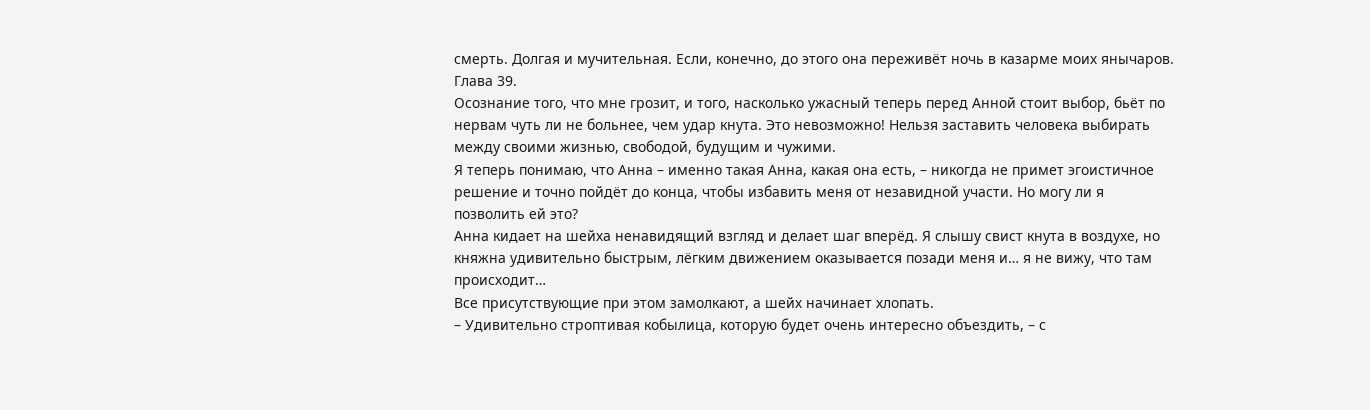смерть. Долгая и мучительная. Если, конечно, до этого она переживёт ночь в казарме моих янычаров.
Глава 39.
Осознание того, что мне грозит, и того, насколько ужасный теперь перед Анной стоит выбор, бьёт по нервам чуть ли не больнее, чем удар кнута. Это невозможно! Нельзя заставить человека выбирать между своими жизнью, свободой, будущим и чужими.
Я теперь понимаю, что Анна – именно такая Анна, какая она есть, – никогда не примет эгоистичное решение и точно пойдёт до конца, чтобы избавить меня от незавидной участи. Но могу ли я позволить ей это?
Анна кидает на шейха ненавидящий взгляд и делает шаг вперёд. Я слышу свист кнута в воздухе, но княжна удивительно быстрым, лёгким движением оказывается позади меня и… я не вижу, что там происходит…
Все присутствующие при этом замолкают, а шейх начинает хлопать.
– Удивительно строптивая кобылица, которую будет очень интересно объездить, – с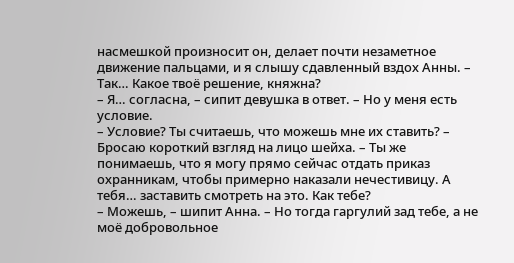насмешкой произносит он, делает почти незаметное движение пальцами, и я слышу сдавленный вздох Анны. – Так… Какое твоё решение, княжна?
– Я… согласна, – сипит девушка в ответ. – Но у меня есть условие.
– Условие? Ты считаешь, что можешь мне их ставить? – Бросаю короткий взгляд на лицо шейха. – Ты же понимаешь, что я могу прямо сейчас отдать приказ охранникам, чтобы примерно наказали нечестивицу. А тебя… заставить смотреть на это. Как тебе?
– Можешь, – шипит Анна. – Но тогда гаргулий зад тебе, а не моё добровольное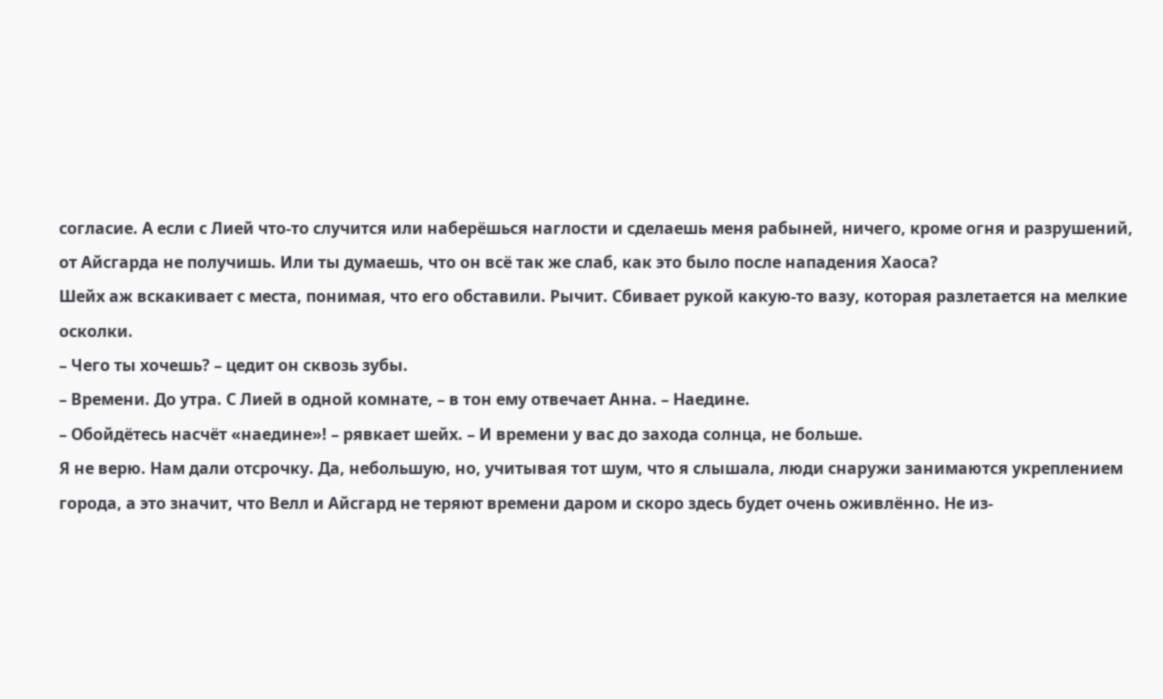согласие. А если с Лией что-то случится или наберёшься наглости и сделаешь меня рабыней, ничего, кроме огня и разрушений, от Айсгарда не получишь. Или ты думаешь, что он всё так же слаб, как это было после нападения Хаоса?
Шейх аж вскакивает с места, понимая, что его обставили. Рычит. Сбивает рукой какую-то вазу, которая разлетается на мелкие осколки.
– Чего ты хочешь? – цедит он сквозь зубы.
– Времени. До утра. С Лией в одной комнате, – в тон ему отвечает Анна. – Наедине.
– Обойдётесь насчёт «наедине»! – рявкает шейх. – И времени у вас до захода солнца, не больше.
Я не верю. Нам дали отсрочку. Да, небольшую, но, учитывая тот шум, что я слышала, люди снаружи занимаются укреплением города, а это значит, что Велл и Айсгард не теряют времени даром и скоро здесь будет очень оживлённо. Не из-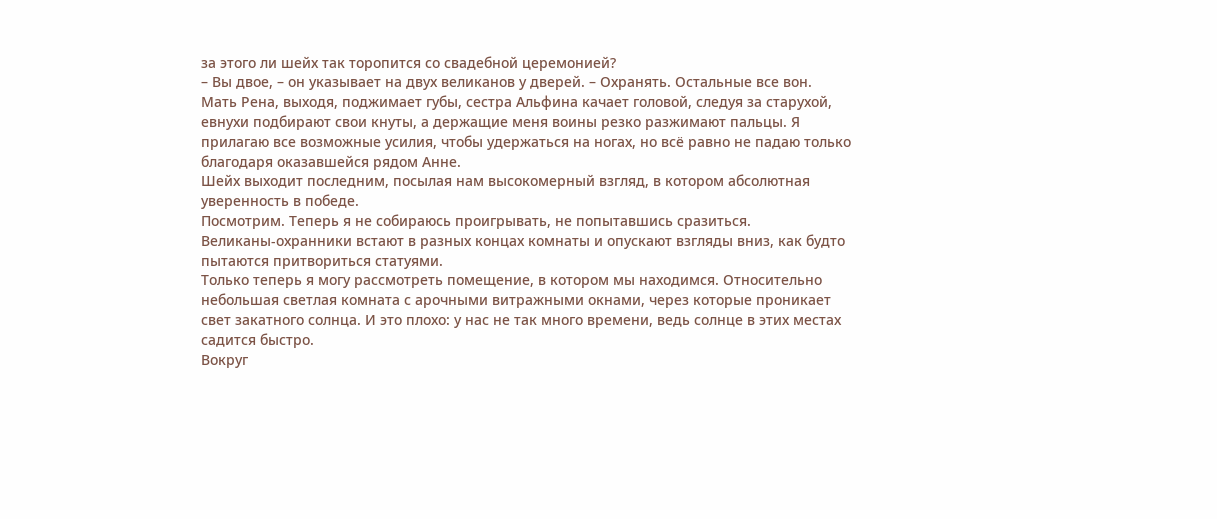за этого ли шейх так торопится со свадебной церемонией?
– Вы двое, – он указывает на двух великанов у дверей. – Охранять. Остальные все вон.
Мать Рена, выходя, поджимает губы, сестра Альфина качает головой, следуя за старухой, евнухи подбирают свои кнуты, а держащие меня воины резко разжимают пальцы. Я прилагаю все возможные усилия, чтобы удержаться на ногах, но всё равно не падаю только благодаря оказавшейся рядом Анне.
Шейх выходит последним, посылая нам высокомерный взгляд, в котором абсолютная уверенность в победе.
Посмотрим. Теперь я не собираюсь проигрывать, не попытавшись сразиться.
Великаны-охранники встают в разных концах комнаты и опускают взгляды вниз, как будто пытаются притвориться статуями.
Только теперь я могу рассмотреть помещение, в котором мы находимся. Относительно небольшая светлая комната с арочными витражными окнами, через которые проникает свет закатного солнца. И это плохо: у нас не так много времени, ведь солнце в этих местах садится быстро.
Вокруг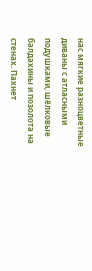нас мягкие разноцветные диваны с атласными подушками, шёлковые балдахины и позолота на стенах. Пахнет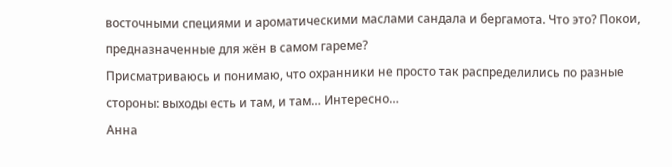восточными специями и ароматическими маслами сандала и бергамота. Что это? Покои, предназначенные для жён в самом гареме?
Присматриваюсь и понимаю, что охранники не просто так распределились по разные стороны: выходы есть и там, и там… Интересно…
Анна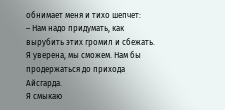обнимает меня и тихо шепчет:
– Нам надо придумать, как вырубить этих громил и сбежать. Я уверена, мы сможем. Нам бы продержаться до прихода Айсгарда.
Я смыкаю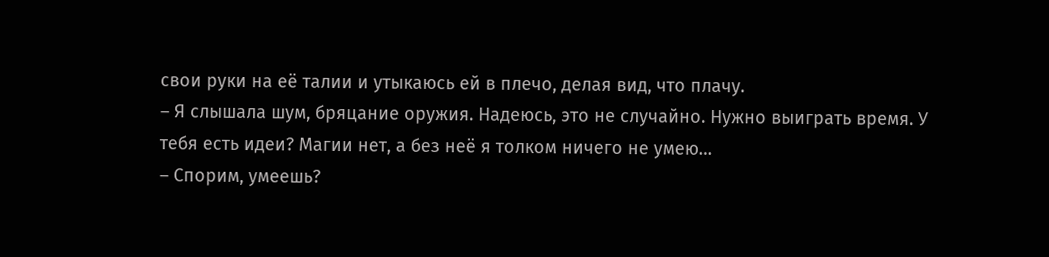свои руки на её талии и утыкаюсь ей в плечо, делая вид, что плачу.
– Я слышала шум, бряцание оружия. Надеюсь, это не случайно. Нужно выиграть время. У тебя есть идеи? Магии нет, а без неё я толком ничего не умею…
– Спорим, умеешь?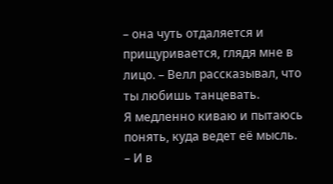– она чуть отдаляется и прищуривается, глядя мне в лицо. – Велл рассказывал, что ты любишь танцевать.
Я медленно киваю и пытаюсь понять, куда ведет её мысль.
– И в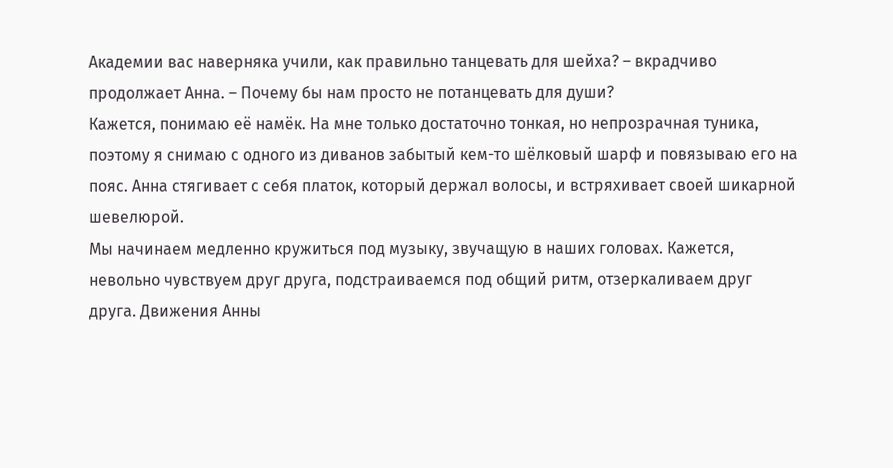Академии вас наверняка учили, как правильно танцевать для шейха? – вкрадчиво продолжает Анна. – Почему бы нам просто не потанцевать для души?
Кажется, понимаю её намёк. На мне только достаточно тонкая, но непрозрачная туника, поэтому я снимаю с одного из диванов забытый кем-то шёлковый шарф и повязываю его на пояс. Анна стягивает с себя платок, который держал волосы, и встряхивает своей шикарной шевелюрой.
Мы начинаем медленно кружиться под музыку, звучащую в наших головах. Кажется, невольно чувствуем друг друга, подстраиваемся под общий ритм, отзеркаливаем друг друга. Движения Анны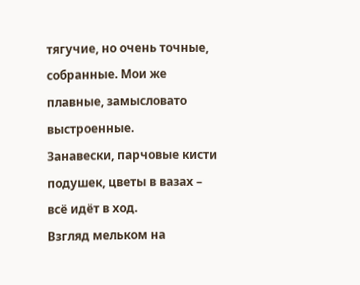тягучие, но очень точные, собранные. Мои же плавные, замысловато выстроенные.
Занавески, парчовые кисти подушек, цветы в вазах – всё идёт в ход.
Взгляд мельком на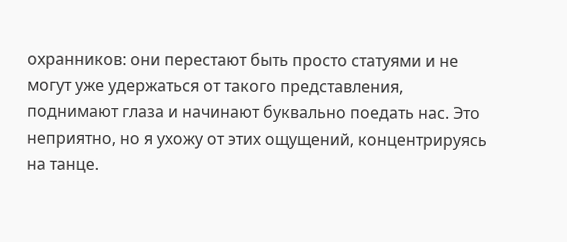охранников: они перестают быть просто статуями и не могут уже удержаться от такого представления, поднимают глаза и начинают буквально поедать нас. Это неприятно, но я ухожу от этих ощущений, концентрируясь на танце.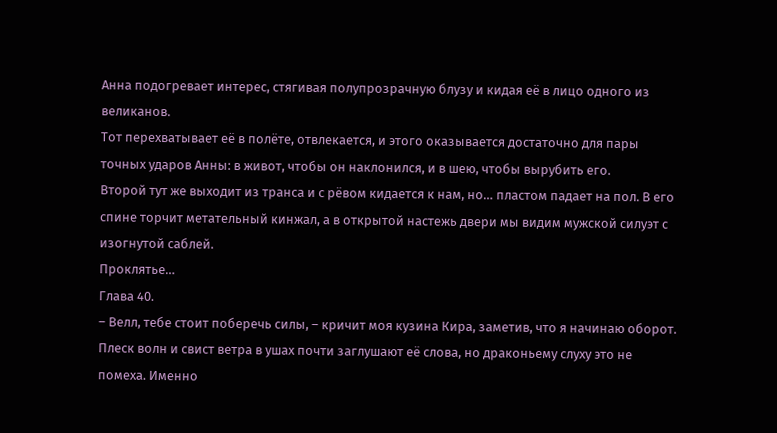Анна подогревает интерес, стягивая полупрозрачную блузу и кидая её в лицо одного из великанов.
Тот перехватывает её в полёте, отвлекается, и этого оказывается достаточно для пары точных ударов Анны: в живот, чтобы он наклонился, и в шею, чтобы вырубить его.
Второй тут же выходит из транса и с рёвом кидается к нам, но… пластом падает на пол. В его спине торчит метательный кинжал, а в открытой настежь двери мы видим мужской силуэт с изогнутой саблей.
Проклятье…
Глава 40.
– Велл, тебе стоит поберечь силы, – кричит моя кузина Кира, заметив, что я начинаю оборот.
Плеск волн и свист ветра в ушах почти заглушают её слова, но драконьему слуху это не помеха. Именно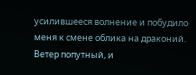усилившееся волнение и побудило меня к смене облика на драконий. Ветер попутный, и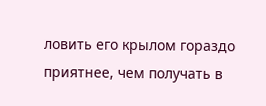ловить его крылом гораздо приятнее, чем получать в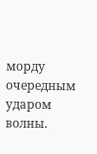морду очередным ударом волны.